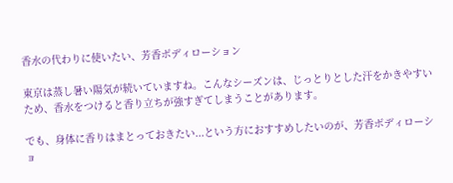香水の代わりに使いたい、芳香ボディローション

東京は蒸し暑い陽気が続いていますね。こんなシーズンは、じっとりとした汗をかきやすいため、香水をつけると香り立ちが強すぎてしまうことがあります。

でも、身体に香りはまとっておきたい...という方におすすめしたいのが、芳香ボディローショ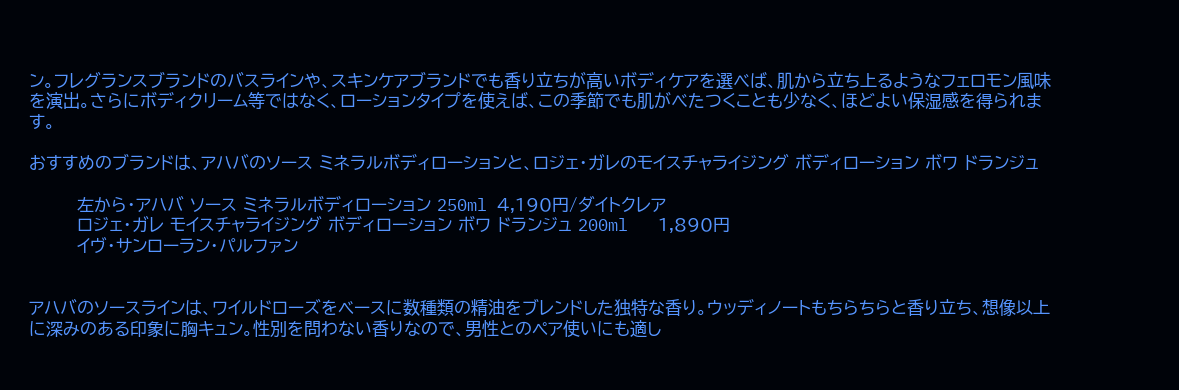ン。フレグランスブランドのバスラインや、スキンケアブランドでも香り立ちが高いボディケアを選べば、肌から立ち上るようなフェロモン風味を演出。さらにボディクリーム等ではなく、ローションタイプを使えば、この季節でも肌がべたつくことも少なく、ほどよい保湿感を得られます。

おすすめのブランドは、アハバのソース ミネラルボディローションと、ロジェ・ガレのモイスチャライジング ボディローション ボワ ドランジュ

        左から・アハバ ソース ミネラルボディローション 250ml 4,190円/ダイトクレア
        ロジェ・ガレ モイスチャライジング ボディローション ボワ ドランジュ 200ml   1,890円
        イヴ・サンローラン・パルファン


アハバのソースラインは、ワイルドローズをベースに数種類の精油をブレンドした独特な香り。ウッディノートもちらちらと香り立ち、想像以上に深みのある印象に胸キュン。性別を問わない香りなので、男性とのペア使いにも適し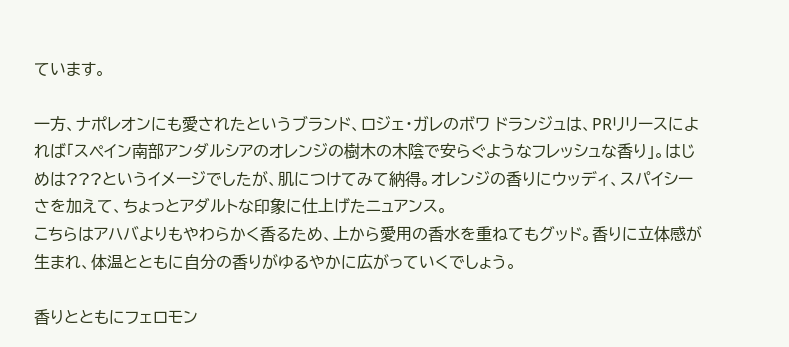ています。

一方、ナポレオンにも愛されたというブランド、ロジェ・ガレのボワ ドランジュは、PRリリースによれば「スペイン南部アンダルシアのオレンジの樹木の木陰で安らぐようなフレッシュな香り」。はじめは???というイメージでしたが、肌につけてみて納得。オレンジの香りにウッディ、スパイシーさを加えて、ちょっとアダルトな印象に仕上げたニュアンス。
こちらはアハバよりもやわらかく香るため、上から愛用の香水を重ねてもグッド。香りに立体感が生まれ、体温とともに自分の香りがゆるやかに広がっていくでしょう。

香りとともにフェロモン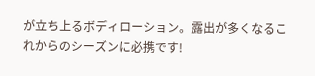が立ち上るボディローション。露出が多くなるこれからのシーズンに必携です!